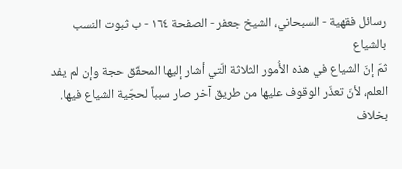رسائل فقهية - السبحاني، الشيخ جعفر - الصفحة ١٦٤ - ب ثبوت النسب بالشياع
ثمّ إنّ الشياع في هذه الأُمور الثلاثة الّتي أشار إليها المحقّق حجة وإن لم يفد العلم، لأنّ تعذّر الوقوف عليها من طريق آخر صار سبباً لحجّية الشياع فيها.
بخلاف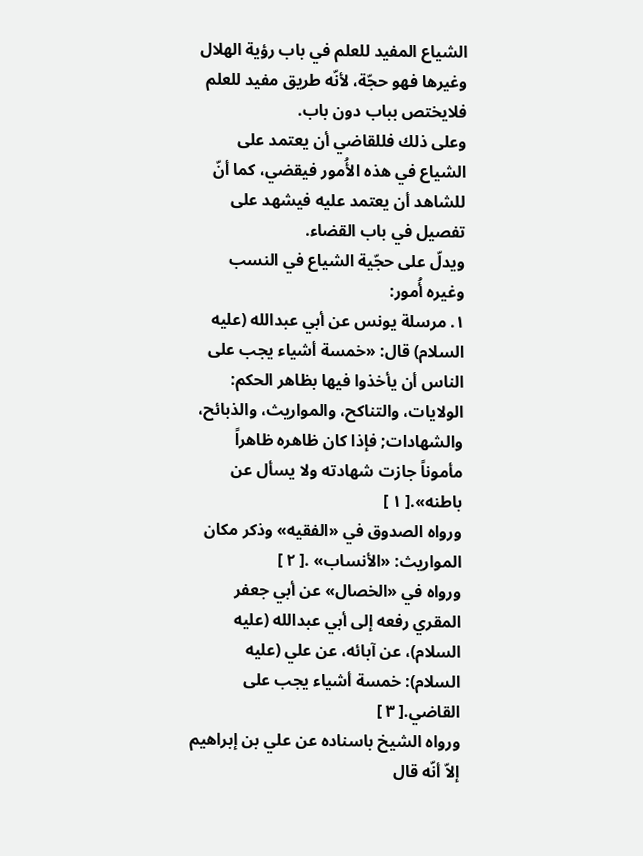الشياع المفيد للعلم في باب رؤية الهلال وغيرها فهو حجّة، لأنّه طريق مفيد للعلم فلايختص بباب دون باب.
وعلى ذلك فللقاضي أن يعتمد على الشياع في هذه الأُمور فيقضي، كما أنّ للشاهد أن يعتمد عليه فيشهد على تفصيل في باب القضاء.
ويدلّ على حجّية الشياع في النسب وغيره أُمور:
١. مرسلة يونس عن أبي عبدالله (عليه السلام) قال: «خمسة أشياء يجب على الناس أن يأخذوا فيها بظاهر الحكم: الولايات، والتناكح، والمواريث، والذبائح، والشهادات; فإذا كان ظاهره ظاهراً مأموناً جازت شهادته ولا يسأل عن باطنه».[ ١ ]
ورواه الصدوق في «الفقيه» وذكر مكان المواريث: «الأنساب» .[ ٢ ]
ورواه في «الخصال» عن أبي جعفر المقري رفعه إلى أبي عبدالله (عليه السلام)، عن آبائه، عن علي (عليه السلام): خمسة أشياء يجب على القاضي.[ ٣ ]
ورواه الشيخ باسناده عن علي بن إبراهيم إلاّ أنّه قال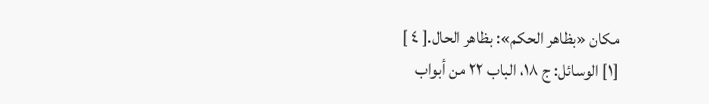مكان «بظاهر الحكم»: بظاهر الحال.[ ٤ ]
[١] الوسائل: ج ١٨، الباب ٢٢ من أبواب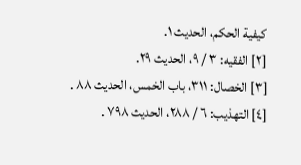كيفية الحكم، الحديث ١.
[٢] الفقيه: ٣ / ٩، الحديث ٢٩.
[٣] الخصال: ٣١١، باب الخمس، الحديث ٨٨ .
[٤] التهذيب: ٦ / ٢٨٨، الحديث ٧٩٨ .